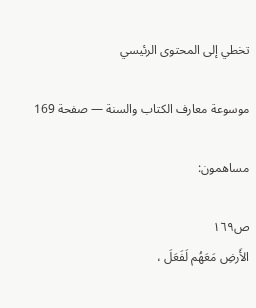تخطي إلى المحتوى الرئيسي

موسوعة معارف الكتاب والسنة — صفحة 169

مساهمون:

ص١٦٩
الأَرضِ مَعَهُم لَفَعَلَ ،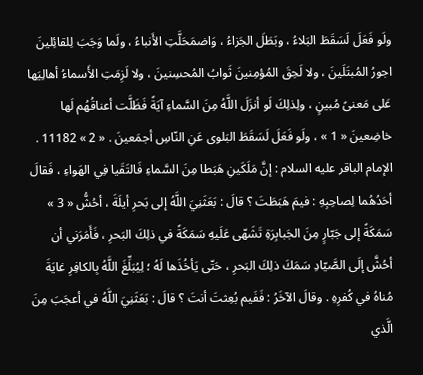ولَو فَعَلَ لَسَقَطَ البَلاءُ ، وبَطَلَ الجَزاءُ ، وَاضمَحَلَّتِ الأَنباءُ ، ولَما وَجَبَ لِلقائِلينَ اجورُ المُبتَلَينَ ، ولا لَحِقَ المُؤمِنينَ ثَوابُ المُحسِنينَ ، ولا لَزِمَتِ الأَسماءُ أهالِيَها عَلى مَعنىً مُبينٍ ، ولِذلِكَ لَو أنزَلَ اللَّهُ مِنَ السَّماءِ آيَةً فَظَلَّت أعناقُهُم لَها خاضِعينَ « 1 » ، ولَو فَعَلَ لَسَقَطَ البَلوى عَنِ النّاسِ أجمَعينَ . « 2 » 11182 . الإمام الباقر عليه السلام : إنَّ مَلَكَينِ هَبَطا مِنَ السَّماءِ فَالتَقَيا فِي الهَواءِ ، فَقالَ أحَدُهُما لِصاحِبِهِ : فيمَ هَبَطَتَ ؟ قالَ : بَعَثَنِيَ اللَّهُ إلى بَحرِ أيلَةَ ، أحُشُّ « 3 » سَمَكَةً إلى جَبّارٍ مِنَ الجَبابِرَةِ تَشَهّى عَلَيهِ سَمَكَةً في ذلِكَ البَحرِ ، فَأَمَرَني أن أحُشَّ إلَى الصَّيّادِ سَمَكَ ذلِكَ البَحرِ ، حَتّى يَأخُذَها لَهُ ؛ لِيُبَلِّغَ اللَّهُ بِالكافِرِ غايَةَ مُناهُ في كُفرِهِ . وقالَ الآخَرُ : فَفَيم بُعِثتَ أنتَ ؟ قالَ : بَعَثَنِيَ اللَّهُ في أعجَبَ مِنَ الَّذي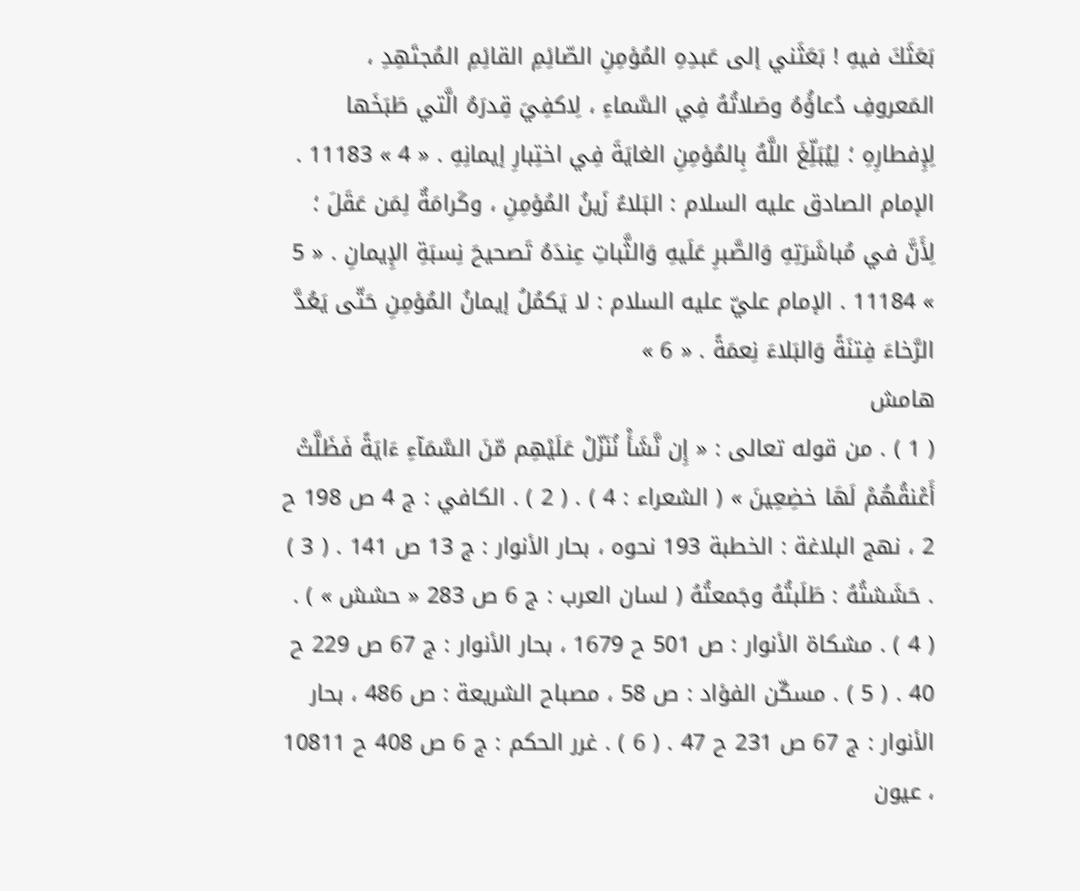بَعَثَكَ فيهِ ! بَعَثَني إلى عَبدِهِ المُؤمِنِ الصّائِمِ القائِمِ المُجتَهِدِ ، المَعروفِ دُعاؤُهُ وصَلاتُهُ فِي السَّماءِ ، لِاكفِيَ قِدرَهُ الَّتي طَبَخَها لِإِفطارِهِ ؛ لِيُبَلِّغَ اللَّهُ بِالمُؤمِنِ الغايَةَ فِي اختِبارِ إيمانِهِ . « 4 » 11183 . الإمام الصادق عليه السلام : البَلاءُ زَينُ المُؤمِنِ ، وكَرامَةٌ لِمَن عَقَلَ ؛ لِأَنَّ في مُباشَرَتِهِ وَالصَّبرِ عَلَيهِ وَالثَّباتِ عِندَهُ تَصحيحَ نِسبَةِ الإِيمانِ . « 5 » 11184 . الإمام عليّ عليه السلام : لا يَكمُلُ إيمانُ المُؤمِنِ حَتّى يَعُدَّ الرَّخاءَ فِتنَةً وَالبَلاءَ نِعمَةً . « 6 »
هامش
( 1 ) . من قوله تعالى : « إِن نَّشَأْ نُنَزّلْ عَلَيْهِم مّنَ السَّمَآءِ ءَايَةً فَظَلَّتْ أَعْنقُهُمْ لَهَا خضِعِينَ » ( الشعراء : 4 ) . ( 2 ) . الكافي : ج 4 ص 198 ح 2 ، نهج البلاغة : الخطبة 193 نحوه ، بحار الأنوار : ج 13 ص 141 . ( 3 ) . حَشَشتُهُ : طَلَبتُهُ وجَمعتُهُ ( لسان العرب : ج 6 ص 283 « حشش » ) . ( 4 ) . مشكاة الأنوار : ص 501 ح 1679 ، بحار الأنوار : ج 67 ص 229 ح 40 . ( 5 ) . مسكّن الفؤاد : ص 58 ، مصباح الشريعة : ص 486 ، بحار الأنوار : ج 67 ص 231 ح 47 . ( 6 ) . غرر الحكم : ج 6 ص 408 ح 10811 ، عيون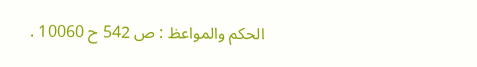الحكم والمواعظ : ص 542 ح 10060 .